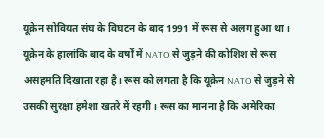यूक्रेन सोवियत संघ के विघटन के बाद 1991 में रूस से अलग हुआ था। यूक्रेन के हालांकि बाद के वर्षों में NATO से जुड़ने की कोशिश से रूस असहमति दिखाता रहा है। रूस को लगता है कि यूक्रेन NATO से जुड़ने से उसकी सुरक्षा हमेशा खतरे में रहगी। रूस का मानना है कि अमेरिका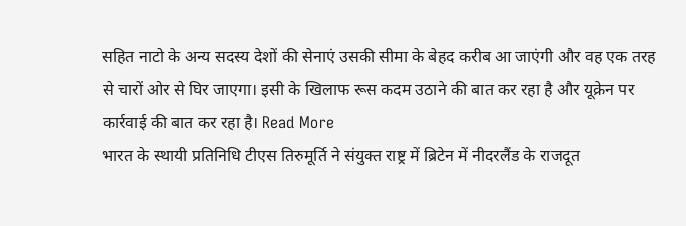सहित नाटो के अन्य सदस्य देशों की सेनाएं उसकी सीमा के बेहद करीब आ जाएंगी और वह एक तरह से चारों ओर से घिर जाएगा। इसी के खिलाफ रूस कदम उठाने की बात कर रहा है और यूक्रेन पर कार्रवाई की बात कर रहा है। Read More
भारत के स्थायी प्रतिनिधि टीएस तिरुमूर्ति ने संयुक्त राष्ट्र में ब्रिटेन में नीदरलैंड के राजदूत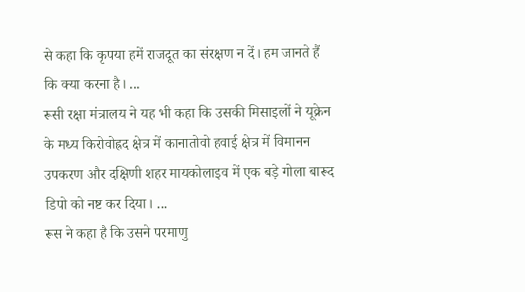से कहा कि कृपया हमें राजदूत का संरक्षण न दें। हम जानते हैं कि क्या करना है। ...
रूसी रक्षा मंत्रालय ने यह भी कहा कि उसकी मिसाइलों ने यूक्रेन के मध्य किरोवोह्रद क्षेत्र में कानातोवो हवाई क्षेत्र में विमानन उपकरण और दक्षिणी शहर मायकोलाइव में एक बड़े गोला बारूद डिपो को नष्ट कर दिया। ...
रूस ने कहा है कि उसने परमाणु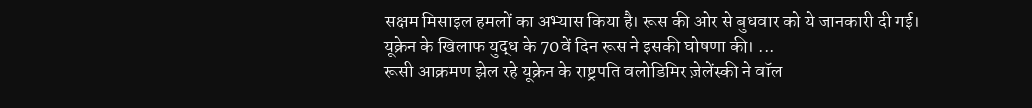सक्षम मिसाइल हमलों का अभ्यास किया है। रूस की ओर से बुधवार को ये जानकारी दी गई। यूक्रेन के खिलाफ युद्ध के 70वें दिन रूस ने इसकी घोषणा की। ...
रूसी आक्रमण झेल रहे यूक्रेन के राष्ट्रपति वलोडिमिर ज़ेलेंस्की ने वॉल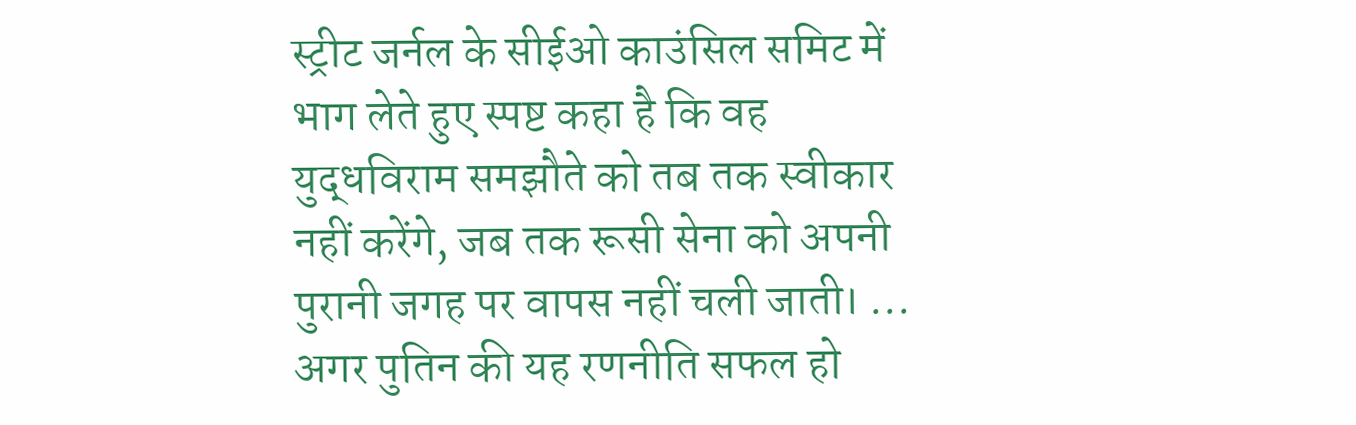स्ट्रीट जर्नल के सीईओ काउंसिल समिट में भाग लेते हुए स्पष्ट कहा है कि वह युद्धविराम समझौते को तब तक स्वीकार नहीं करेंगे, जब तक रूसी सेना को अपनी पुरानी जगह पर वापस नहीं चली जाती। ...
अगर पुतिन की यह रणनीति सफल हो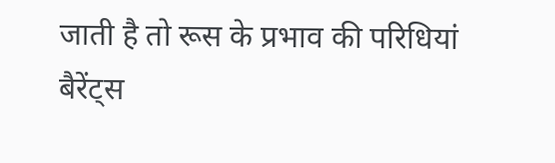जाती है तो रूस के प्रभाव की परिधियां बैरेंट्स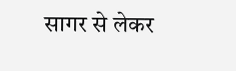सागर से लेकर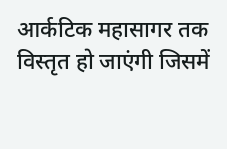आर्कटिक महासागर तक विस्तृत हो जाएंगी जिसमें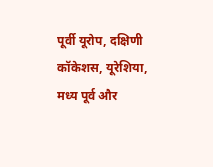पूर्वी यूरोप, दक्षिणी कॉकेशस, यूरेशिया, मध्य पूर्व और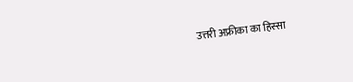उत्तरी अफ्रीका का हिस्सा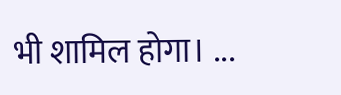भी शामिल होगा। ...